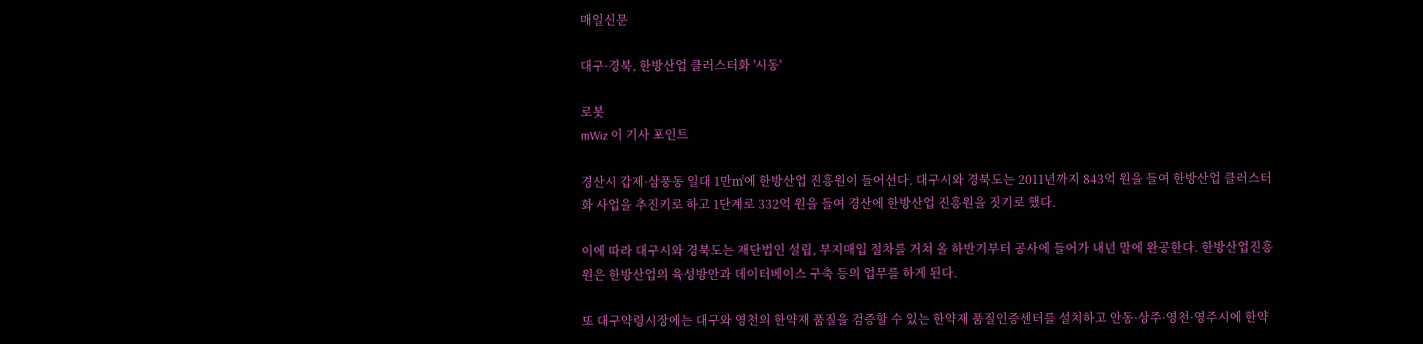매일신문

대구·경북, 한방산업 클러스터화 '시동'

로봇
mWiz 이 기사 포인트

경산시 갑제·삼풍동 일대 1만㎡에 한방산업 진흥원이 들어선다. 대구시와 경북도는 2011년까지 843억 원을 들여 한방산업 클러스터화 사업을 추진키로 하고 1단계로 332억 원을 들여 경산에 한방산업 진흥원을 짓기로 했다.

이에 따라 대구시와 경북도는 재단법인 설립, 부지매입 절차를 거쳐 올 하반기부터 공사에 들어가 내년 말에 완공한다. 한방산업진흥원은 한방산업의 육성방안과 데이터베이스 구축 등의 업무를 하게 된다.

또 대구약령시장에는 대구와 영천의 한약재 품질을 검증할 수 있는 한약재 품질인증센터를 설치하고 안동·상주·영천·영주시에 한약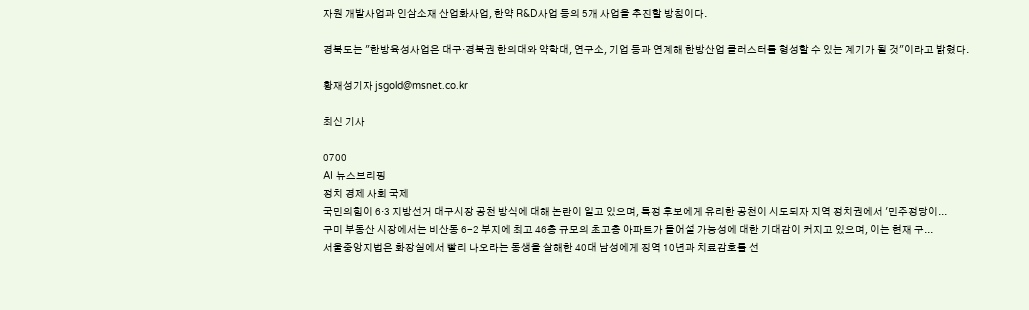자원 개발사업과 인삼소재 산업화사업, 한약 R&D사업 등의 5개 사업을 추진할 방침이다.

경북도는 "한방육성사업은 대구·경북권 한의대와 약학대, 연구소, 기업 등과 연계해 한방산업 클러스터를 형성할 수 있는 계기가 될 것"이라고 밝혔다.

황재성기자 jsgold@msnet.co.kr

최신 기사

0700
AI 뉴스브리핑
정치 경제 사회 국제
국민의힘이 6·3 지방선거 대구시장 공천 방식에 대해 논란이 일고 있으며, 특정 후보에게 유리한 공천이 시도되자 지역 정치권에서 '민주정당이...
구미 부동산 시장에서는 비산동 6-2 부지에 최고 46층 규모의 초고층 아파트가 들어설 가능성에 대한 기대감이 커지고 있으며, 이는 현재 구...
서울중앙지법은 화장실에서 빨리 나오라는 동생을 살해한 40대 남성에게 징역 10년과 치료감호를 선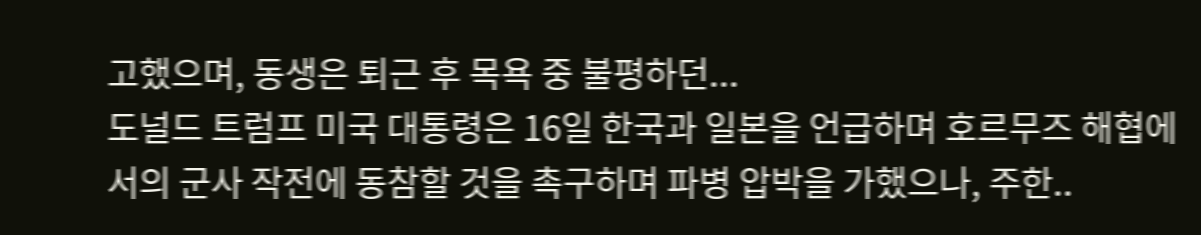고했으며, 동생은 퇴근 후 목욕 중 불평하던...
도널드 트럼프 미국 대통령은 16일 한국과 일본을 언급하며 호르무즈 해협에서의 군사 작전에 동참할 것을 촉구하며 파병 압박을 가했으나, 주한..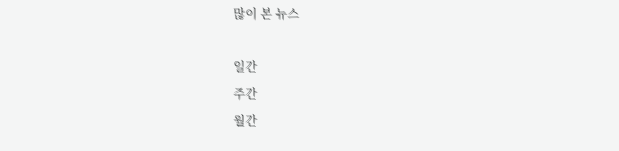많이 본 뉴스

일간
주간
월간